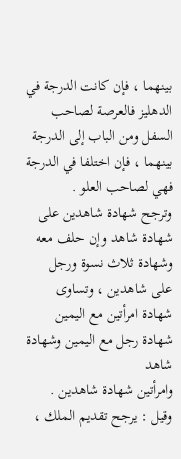بينهما ، فإن كانت الدرجة في الدهليز فالعرصة لصاحب السفل ومن الباب إلى الدرجة
بينهما ، فإن اختلفا في الدرجة فهي لصاحب العلو .
وترجح شهادة شاهدين على شهادة شاهد وإن حلف معه وشهادة ثلاث نسوة ورجل
على شاهدين ، وتساوى شهادة امرأتين مع اليمين شهادة رجل مع اليمين وشهادة شاهد
وامرأتين شهادة شاهدين .
وقيل : يرجح تقديم الملك ،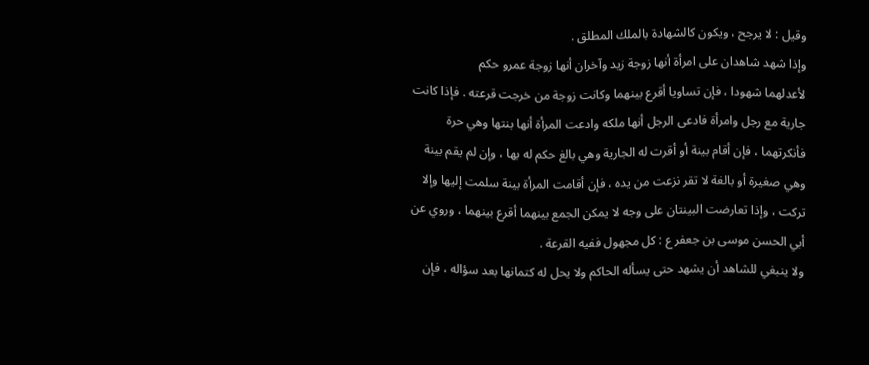وقيل : لا يرجح ، ويكون كالشهادة بالملك المطلق .
وإذا شهد شاهدان على امرأة أنها زوجة زيد وآخران أنها زوجة عمرو حكم
لأعدلهما شهودا ، فإن تساويا أقرع بينهما وكانت زوجة من خرجت قرعته . فإذا كانت
جارية مع رجل وامرأة فادعى الرجل أنها ملكه وادعت المرأة أنها بنتها وهي حرة
فأنكرتهما ، فإن أقام بينة أو أقرت له الجارية وهي بالغ حكم له بها ، وإن لم يقم بينة
وهي صغيرة أو بالغة لا تقر نزعت من يده ، فإن أقامت المرأة بينة سلمت إليها وإلا
تركت ، وإذا تعارضت البينتان على وجه لا يمكن الجمع بينهما أقرع بينهما ، وروي عن
أبي الحسن موسى بن جعفر ع : كل مجهول ففيه القرعة .
ولا ينبغي للشاهد أن يشهد حتى يسأله الحاكم ولا يحل له كتمانها بعد سؤاله ، فإن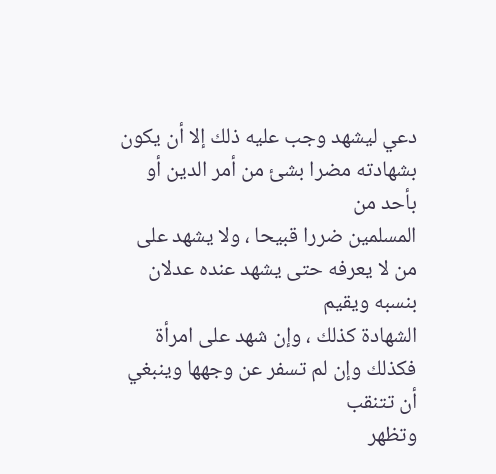دعي ليشهد وجب عليه ذلك إلا أن يكون بشهادته مضرا بشئ من أمر الدين أو بأحد من
المسلمين ضررا قبيحا ، ولا يشهد على من لا يعرفه حتى يشهد عنده عدلان بنسبه ويقيم
الشهادة كذلك ، وإن شهد على امرأة فكذلك وإن لم تسفر عن وجهها وينبغي أن تتنقب
وتظهر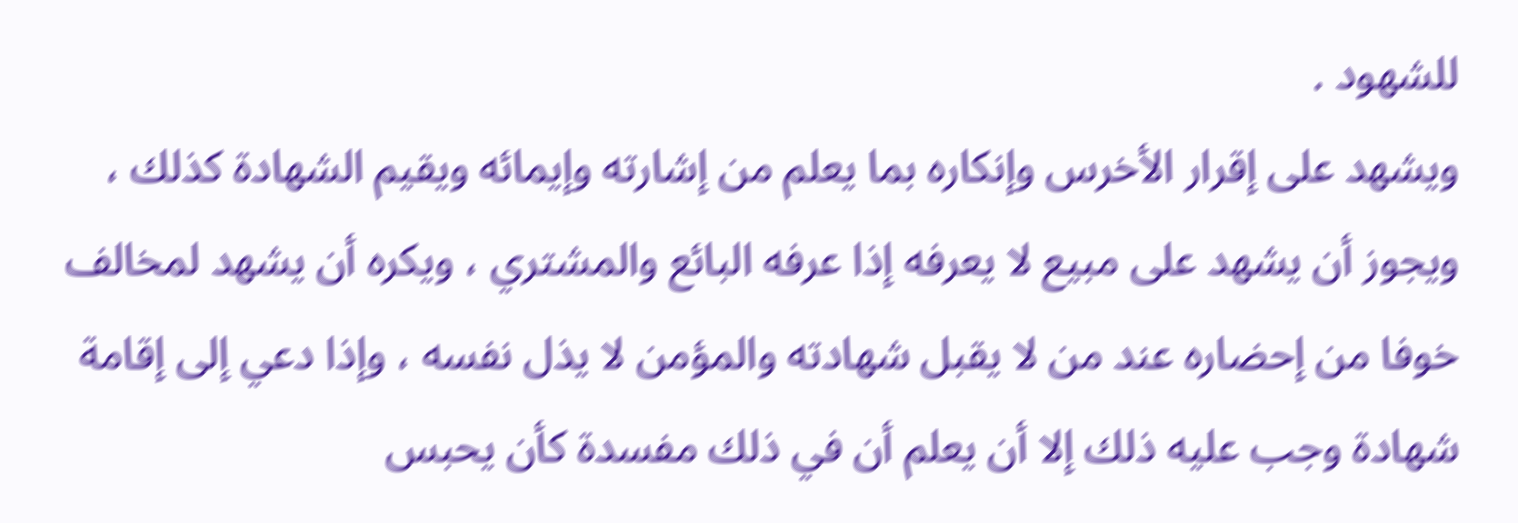للشهود .
ويشهد على إقرار الأخرس وإنكاره بما يعلم من إشارته وإيمائه ويقيم الشهادة كذلك ،
ويجوز أن يشهد على مبيع لا يعرفه إذا عرفه البائع والمشتري ، ويكره أن يشهد لمخالف
خوفا من إحضاره عند من لا يقبل شهادته والمؤمن لا يذل نفسه ، وإذا دعي إلى إقامة
شهادة وجب عليه ذلك إلا أن يعلم أن في ذلك مفسدة كأن يحبس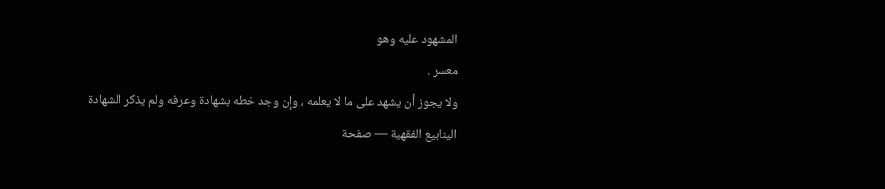المشهود عليه وهو
معسر .
ولا يجوز أن يشهد على ما لا يعلمه ، وإن وجد خطه بشهادة وعرفه ولم يذكر الشهادة
الينابيع الفقهية — صفحة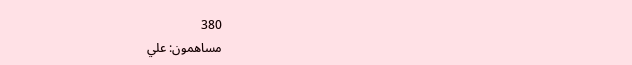380
مساهمون: علي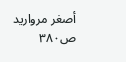أصغر مرواريد
ص٣٨٠